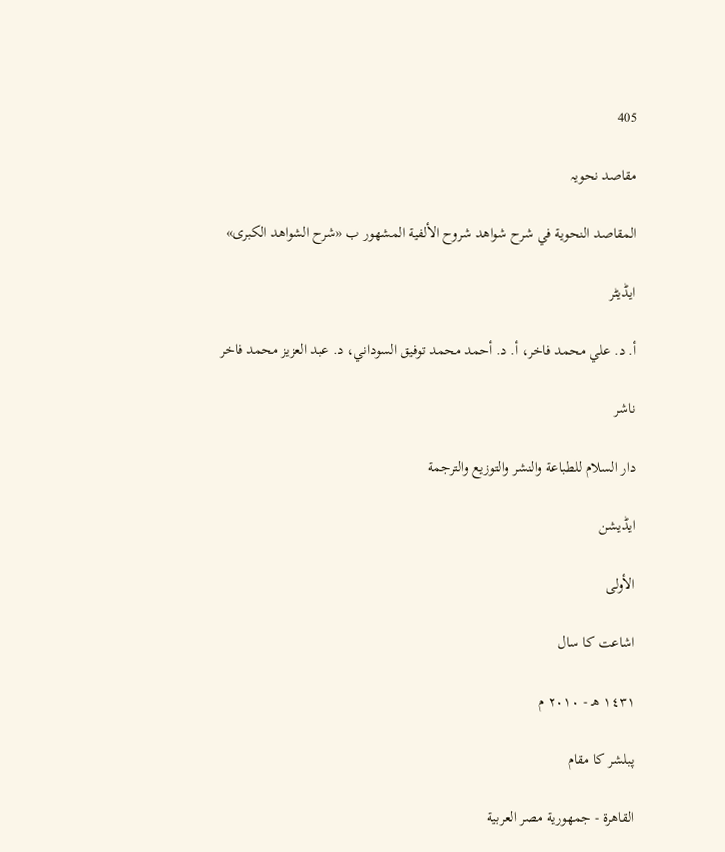405

مقاصد نحویہ

المقاصد النحوية في شرح شواهد شروح الألفية المشهور ب «شرح الشواهد الكبرى»

ایڈیٹر

أ. د. علي محمد فاخر، أ. د. أحمد محمد توفيق السوداني، د. عبد العزيز محمد فاخر

ناشر

دار السلام للطباعة والنشر والتوزيع والترجمة

ایڈیشن

الأولى

اشاعت کا سال

١٤٣١ هـ - ٢٠١٠ م

پبلشر کا مقام

القاهرة - جمهورية مصر العربية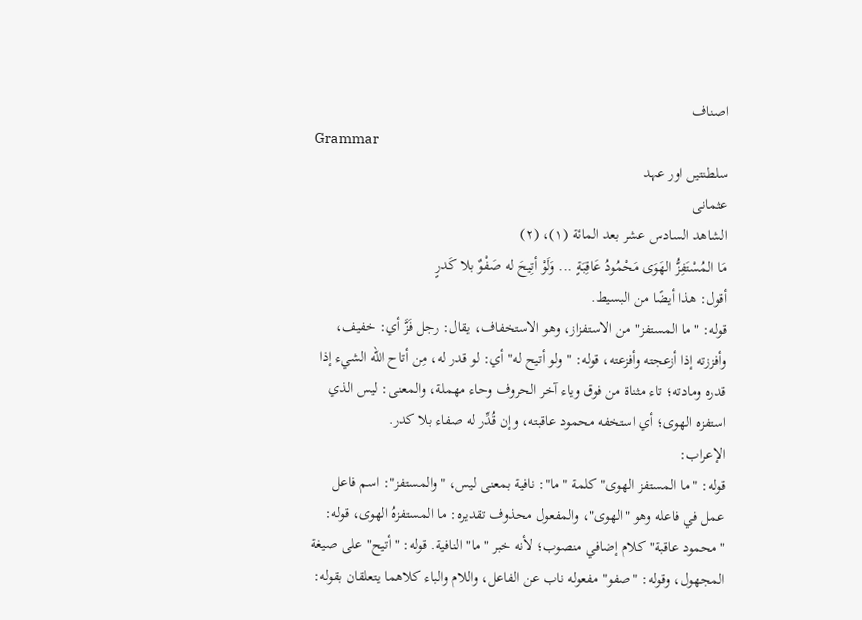اصناف
Grammar
سلطنتیں اور عہد
عثمانی
الشاهد السادس عشر بعد المائة (١)، (٢)
مَا المُسْتَفِزُّ الهَوَى مَحْمُودُ عَاقِبَةٍ ... وَلَوْ أتِيحَ له صَفْوٌ بلا كَدرٍ
أقول: هذا أيضًا من البسيط.
قوله: "ما المستفز" من الاستفزاز، وهو الاستخفاف، يقال: رجل فَزَّ أي: خفيف، وأفززته إذا أزعجته وأفزعته، قوله: "ولو أتيح له" أي: لو قدر له، مِن أتاح الله الشيء إذا قدره ومادته؛ تاء مثناة من فوق وياء آخر الحروف وحاء مهملة، والمعنى: ليس الذي استفزه الهوى؛ أي استخفه محمود عاقبته، وإن قُدِّر له صفاء بلا كدر.
الإعراب:
قوله: "ما المستفز الهوى" كلمة "ما": نافية بمعنى ليس، "والمستفز": اسم فاعل عمل في فاعله وهو "الهوى"، والمفعول محذوف تقديره: ما المستفزهُ الهوى، قوله: "محمود عاقبة" كلام إضافي منصوب؛ لأنه خبر "ما" النافية. قوله: "أتيح" على صيغة المجهول، وقوله: "صفو" مفعوله ناب عن الفاعل، واللام والباء كلاهما يتعلقان بقوله: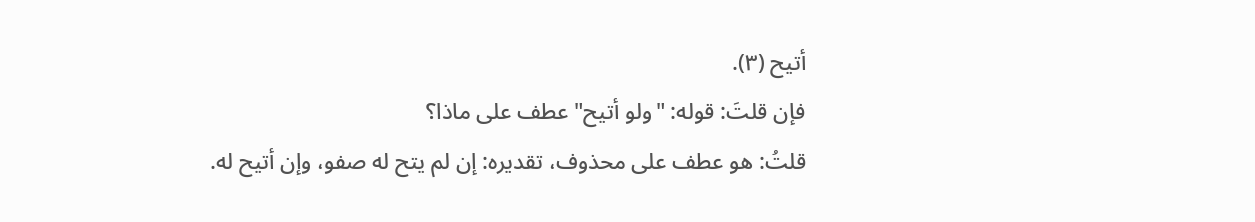أتيح (٣).
فإن قلتَ: قوله: "ولو أتيح" عطف على ماذا؟
قلتُ: هو عطف على محذوف، تقديره: إن لم يتح له صفو، وإن أتيح له.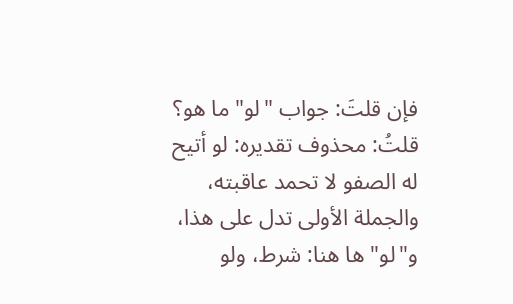فإن قلتَ: جواب "لو" ما هو؟
قلتُ: محذوف تقديره: لو أتيح له الصفو لا تحمد عاقبته، والجملة الأولى تدل على هذا، و"لو" ها هنا: شرط، ولو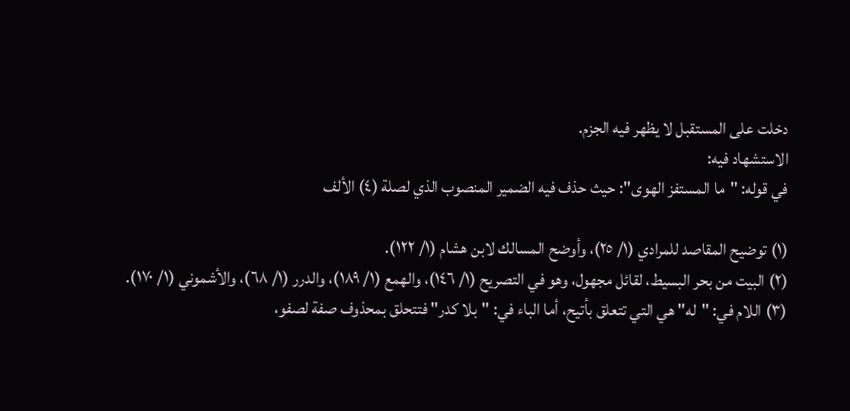دخلت على المستقبل لا يظهر فيه الجزم.
الاستشهاد فيه:
في قوله: "ما المستفز الهوى": حيث حذف فيه الضمير المنصوب الذي لصلة (٤) الألف

(١) توضيح المقاصد للمرادي (١/ ٢٥)، وأوضح المسالك لابن هشام (١/ ١٢٢).
(٢) البيت من بحر البسيط، لقائل مجهول، وهو في التصريح (١/ ١٤٦)، والهمع (١/ ١٨٩)، والدرر (١/ ٦٨)، والأشموني (١/ ١٧٠).
(٣) اللام في: "له" هي التي تتعلق بأتيح، أما الباء في: "بلا كدر" فتتحلق بمحذوف صفة لصفو،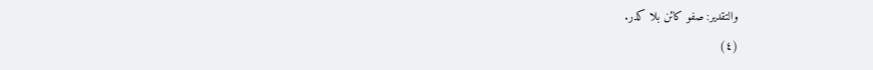والتقدير: صفو كائن بلا كدر.
(٤)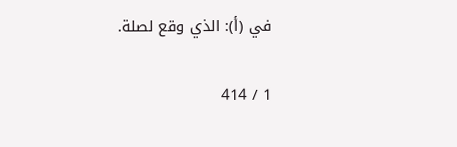في (أ): الذي وقع لصلة.

1 / 414